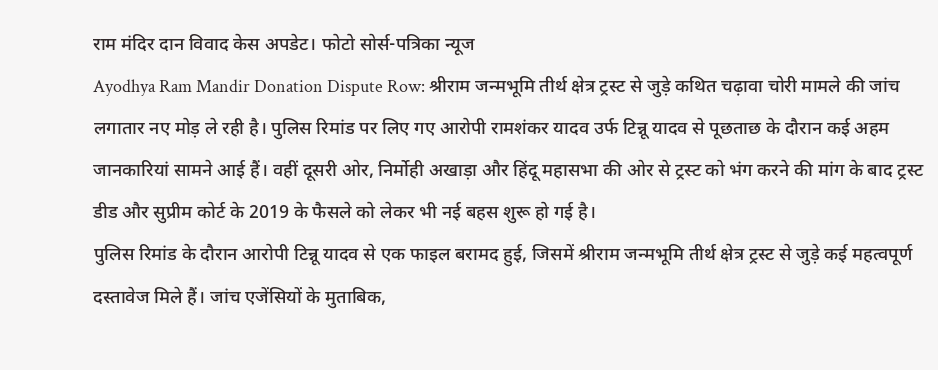राम मंदिर दान विवाद केस अपडेट। फोटो सोर्स-पत्रिका न्यूज
Ayodhya Ram Mandir Donation Dispute Row: श्रीराम जन्मभूमि तीर्थ क्षेत्र ट्रस्ट से जुड़े कथित चढ़ावा चोरी मामले की जांच लगातार नए मोड़ ले रही है। पुलिस रिमांड पर लिए गए आरोपी रामशंकर यादव उर्फ टिन्नू यादव से पूछताछ के दौरान कई अहम जानकारियां सामने आई हैं। वहीं दूसरी ओर, निर्मोही अखाड़ा और हिंदू महासभा की ओर से ट्रस्ट को भंग करने की मांग के बाद ट्रस्ट डीड और सुप्रीम कोर्ट के 2019 के फैसले को लेकर भी नई बहस शुरू हो गई है।
पुलिस रिमांड के दौरान आरोपी टिन्नू यादव से एक फाइल बरामद हुई, जिसमें श्रीराम जन्मभूमि तीर्थ क्षेत्र ट्रस्ट से जुड़े कई महत्वपूर्ण दस्तावेज मिले हैं। जांच एजेंसियों के मुताबिक,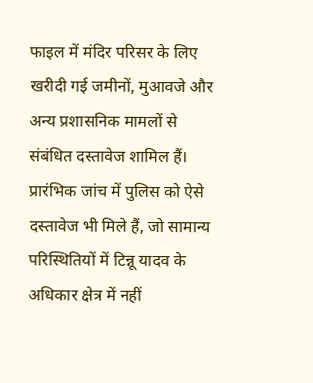फाइल में मंदिर परिसर के लिए खरीदी गई जमीनों, मुआवजे और अन्य प्रशासनिक मामलों से संबंधित दस्तावेज शामिल हैं।
प्रारंभिक जांच में पुलिस को ऐसे दस्तावेज भी मिले हैं, जो सामान्य परिस्थितियों में टिन्नू यादव के अधिकार क्षेत्र में नहीं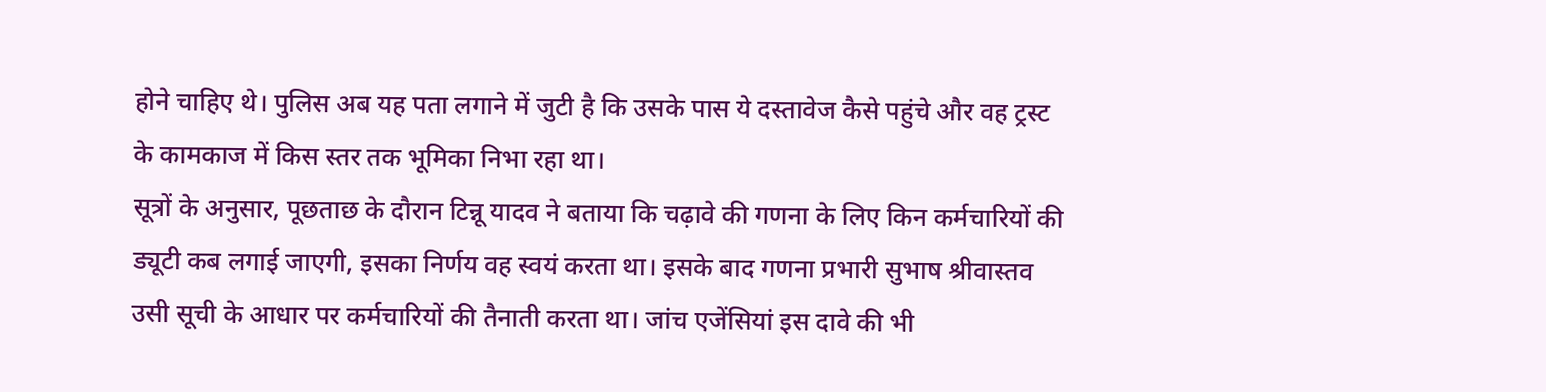होने चाहिए थे। पुलिस अब यह पता लगाने में जुटी है कि उसके पास ये दस्तावेज कैसे पहुंचे और वह ट्रस्ट के कामकाज में किस स्तर तक भूमिका निभा रहा था।
सूत्रों के अनुसार, पूछताछ के दौरान टिन्नू यादव ने बताया कि चढ़ावे की गणना के लिए किन कर्मचारियों की ड्यूटी कब लगाई जाएगी, इसका निर्णय वह स्वयं करता था। इसके बाद गणना प्रभारी सुभाष श्रीवास्तव उसी सूची के आधार पर कर्मचारियों की तैनाती करता था। जांच एजेंसियां इस दावे की भी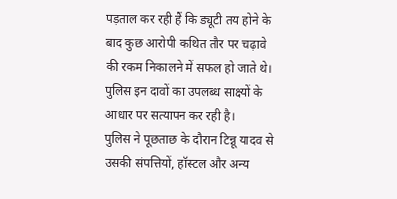पड़ताल कर रही हैं कि ड्यूटी तय होने के बाद कुछ आरोपी कथित तौर पर चढ़ावे की रकम निकालने में सफल हो जाते थे। पुलिस इन दावों का उपलब्ध साक्ष्यों के आधार पर सत्यापन कर रही है।
पुलिस ने पूछताछ के दौरान टिन्नू यादव से उसकी संपत्तियों, हॉस्टल और अन्य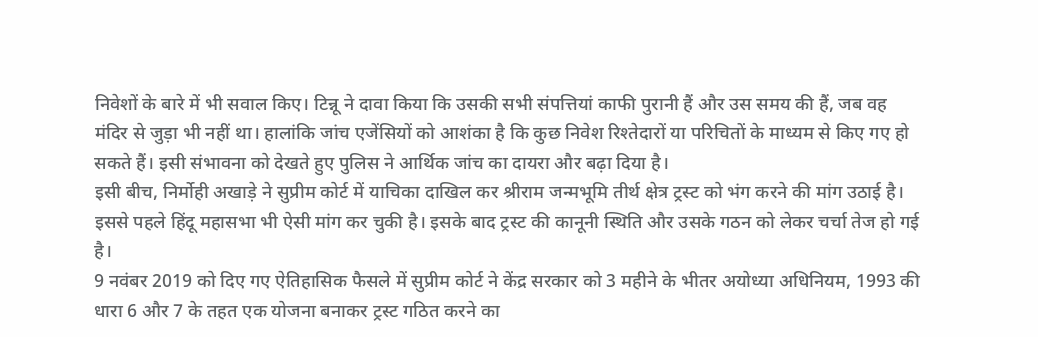निवेशों के बारे में भी सवाल किए। टिन्नू ने दावा किया कि उसकी सभी संपत्तियां काफी पुरानी हैं और उस समय की हैं, जब वह मंदिर से जुड़ा भी नहीं था। हालांकि जांच एजेंसियों को आशंका है कि कुछ निवेश रिश्तेदारों या परिचितों के माध्यम से किए गए हो सकते हैं। इसी संभावना को देखते हुए पुलिस ने आर्थिक जांच का दायरा और बढ़ा दिया है।
इसी बीच, निर्मोही अखाड़े ने सुप्रीम कोर्ट में याचिका दाखिल कर श्रीराम जन्मभूमि तीर्थ क्षेत्र ट्रस्ट को भंग करने की मांग उठाई है। इससे पहले हिंदू महासभा भी ऐसी मांग कर चुकी है। इसके बाद ट्रस्ट की कानूनी स्थिति और उसके गठन को लेकर चर्चा तेज हो गई है।
9 नवंबर 2019 को दिए गए ऐतिहासिक फैसले में सुप्रीम कोर्ट ने केंद्र सरकार को 3 महीने के भीतर अयोध्या अधिनियम, 1993 की धारा 6 और 7 के तहत एक योजना बनाकर ट्रस्ट गठित करने का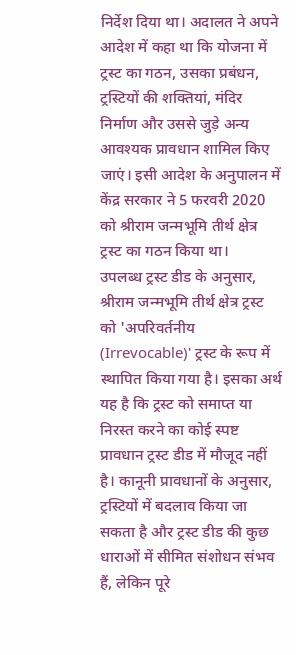निर्देश दिया था। अदालत ने अपने आदेश में कहा था कि योजना में ट्रस्ट का गठन, उसका प्रबंधन, ट्रस्टियों की शक्तियां, मंदिर निर्माण और उससे जुड़े अन्य आवश्यक प्रावधान शामिल किए जाएं। इसी आदेश के अनुपालन में केंद्र सरकार ने 5 फरवरी 2020 को श्रीराम जन्मभूमि तीर्थ क्षेत्र ट्रस्ट का गठन किया था।
उपलब्ध ट्रस्ट डीड के अनुसार, श्रीराम जन्मभूमि तीर्थ क्षेत्र ट्रस्ट को 'अपरिवर्तनीय (Irrevocable)' ट्रस्ट के रूप में स्थापित किया गया है। इसका अर्थ यह है कि ट्रस्ट को समाप्त या निरस्त करने का कोई स्पष्ट प्रावधान ट्रस्ट डीड में मौजूद नहीं है। कानूनी प्रावधानों के अनुसार, ट्रस्टियों में बदलाव किया जा सकता है और ट्रस्ट डीड की कुछ धाराओं में सीमित संशोधन संभव हैं, लेकिन पूरे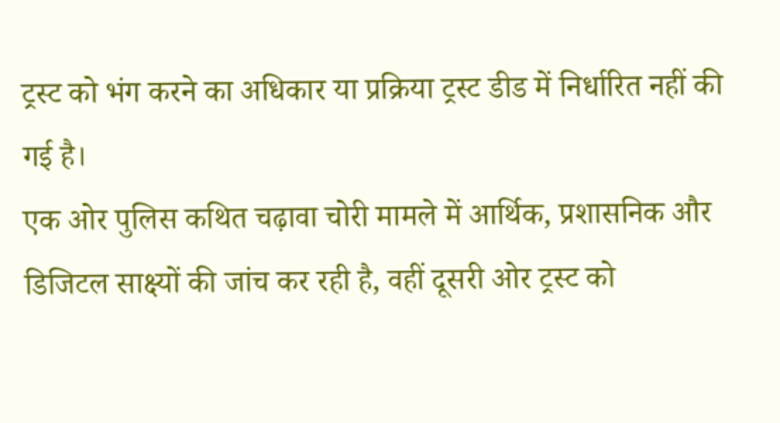ट्रस्ट को भंग करने का अधिकार या प्रक्रिया ट्रस्ट डीड में निर्धारित नहीं की गई है।
एक ओर पुलिस कथित चढ़ावा चोरी मामले में आर्थिक, प्रशासनिक और डिजिटल साक्ष्यों की जांच कर रही है, वहीं दूसरी ओर ट्रस्ट को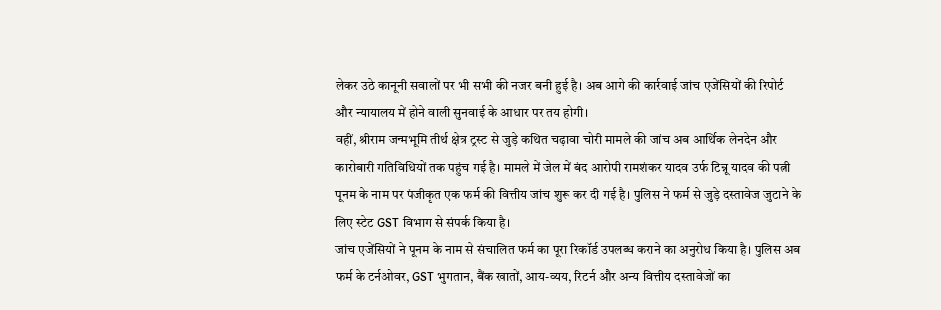लेकर उठे कानूनी सवालों पर भी सभी की नजर बनी हुई है। अब आगे की कार्रवाई जांच एजेंसियों की रिपोर्ट और न्यायालय में होने वाली सुनवाई के आधार पर तय होगी।
वहीं, श्रीराम जन्मभूमि तीर्थ क्षेत्र ट्रस्ट से जुड़े कथित चढ़ावा चोरी मामले की जांच अब आर्थिक लेनदेन और कारोबारी गतिविधियों तक पहुंच गई है। मामले में जेल में बंद आरोपी रामशंकर यादव उर्फ टिन्नू यादव की पत्नी पूनम के नाम पर पंजीकृत एक फर्म की वित्तीय जांच शुरू कर दी गई है। पुलिस ने फर्म से जुड़े दस्तावेज जुटाने के लिए स्टेट GST विभाग से संपर्क किया है।
जांच एजेंसियों ने पूनम के नाम से संचालित फर्म का पूरा रिकॉर्ड उपलब्ध कराने का अनुरोध किया है। पुलिस अब फर्म के टर्नओवर, GST भुगतान, बैंक खातों, आय-व्यय, रिटर्न और अन्य वित्तीय दस्तावेजों का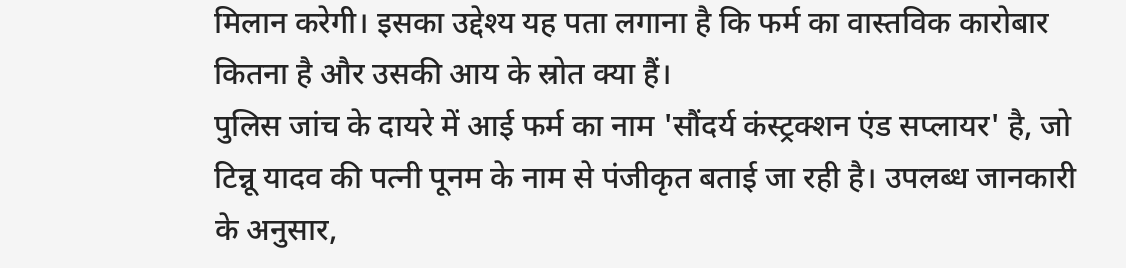मिलान करेगी। इसका उद्देश्य यह पता लगाना है कि फर्म का वास्तविक कारोबार कितना है और उसकी आय के स्रोत क्या हैं।
पुलिस जांच के दायरे में आई फर्म का नाम 'सौंदर्य कंस्ट्रक्शन एंड सप्लायर' है, जो टिन्नू यादव की पत्नी पूनम के नाम से पंजीकृत बताई जा रही है। उपलब्ध जानकारी के अनुसार,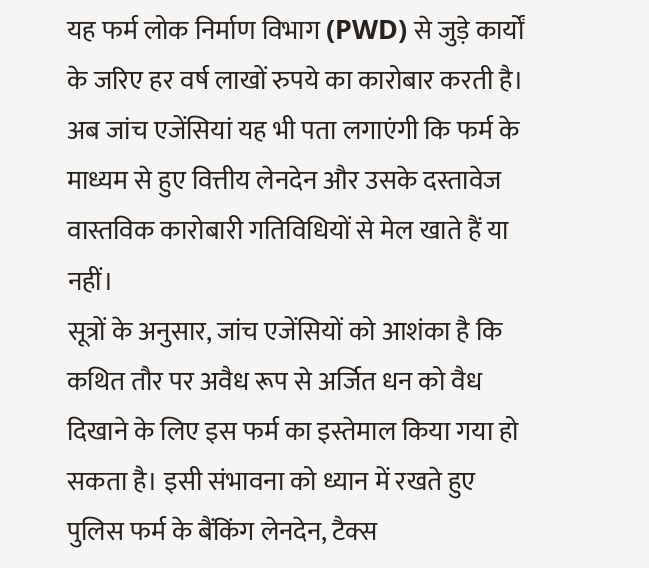यह फर्म लोक निर्माण विभाग (PWD) से जुड़े कार्यों के जरिए हर वर्ष लाखों रुपये का कारोबार करती है। अब जांच एजेंसियां यह भी पता लगाएंगी कि फर्म के माध्यम से हुए वित्तीय लेनदेन और उसके दस्तावेज वास्तविक कारोबारी गतिविधियों से मेल खाते हैं या नहीं।
सूत्रों के अनुसार, जांच एजेंसियों को आशंका है कि कथित तौर पर अवैध रूप से अर्जित धन को वैध दिखाने के लिए इस फर्म का इस्तेमाल किया गया हो सकता है। इसी संभावना को ध्यान में रखते हुए पुलिस फर्म के बैंकिंग लेनदेन, टैक्स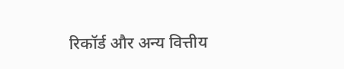रिकॉर्ड और अन्य वित्तीय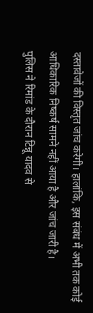दस्तावेजों की विस्तृत जांच करेगी। हालांकि, इस संबंध में अभी तक कोई आधिकारिक निष्कर्ष सामने नहीं आया है और जांच जारी है।
पुलिस ने रिमांड के दौरान टिन्नू यादव से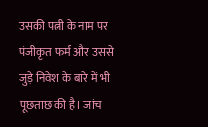उसकी पत्नी के नाम पर पंजीकृत फर्म और उससे जुड़े निवेश के बारे में भी पूछताछ की है। जांच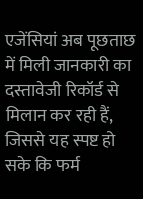एजेंसियां अब पूछताछ में मिली जानकारी का दस्तावेजी रिकॉर्ड से मिलान कर रही हैं, जिससे यह स्पष्ट हो सके कि फर्म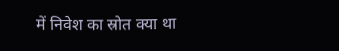में निवेश का स्रोत क्या था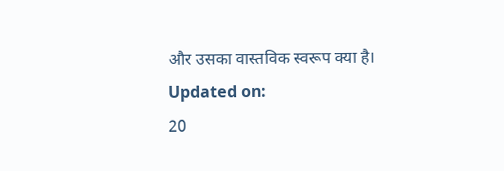और उसका वास्तविक स्वरूप क्या है।
Updated on:
20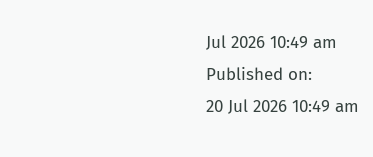Jul 2026 10:49 am
Published on:
20 Jul 2026 10:49 am